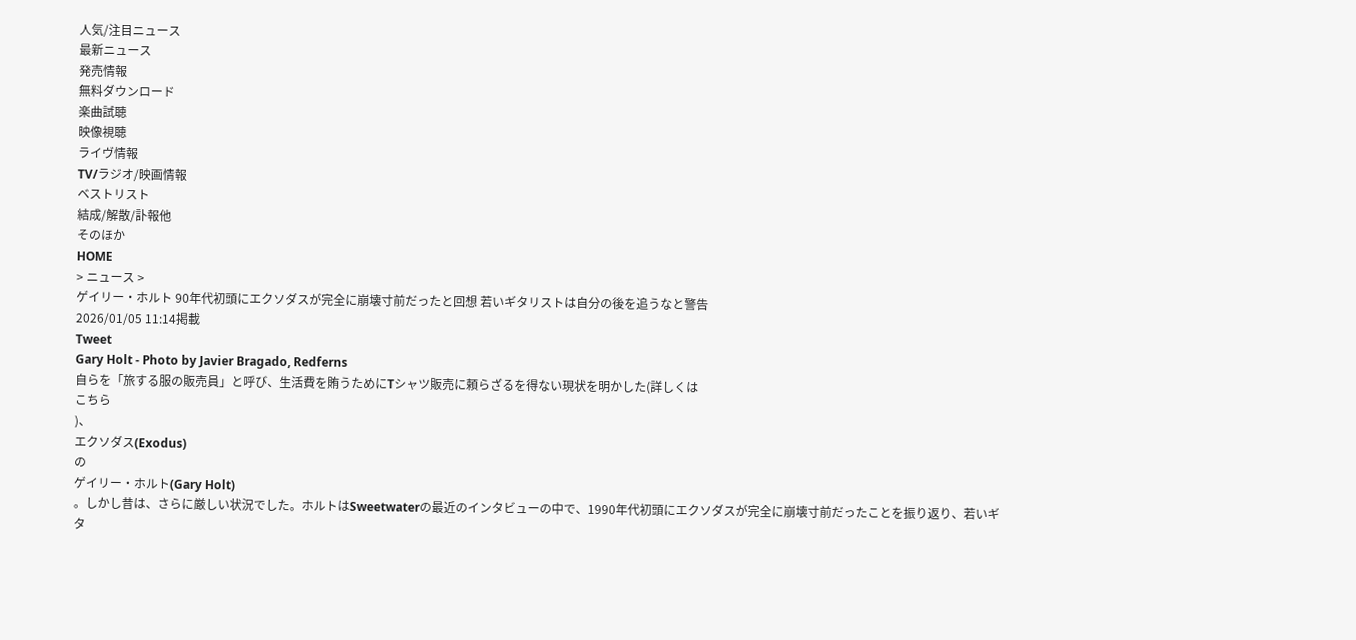人気/注目ニュース
最新ニュース
発売情報
無料ダウンロード
楽曲試聴
映像視聴
ライヴ情報
TV/ラジオ/映画情報
ベストリスト
結成/解散/訃報他
そのほか
HOME
> ニュース >
ゲイリー・ホルト 90年代初頭にエクソダスが完全に崩壊寸前だったと回想 若いギタリストは自分の後を追うなと警告
2026/01/05 11:14掲載
Tweet
Gary Holt - Photo by Javier Bragado, Redferns
自らを「旅する服の販売員」と呼び、生活費を賄うためにTシャツ販売に頼らざるを得ない現状を明かした(詳しくは
こちら
)、
エクソダス(Exodus)
の
ゲイリー・ホルト(Gary Holt)
。しかし昔は、さらに厳しい状況でした。ホルトはSweetwaterの最近のインタビューの中で、1990年代初頭にエクソダスが完全に崩壊寸前だったことを振り返り、若いギタ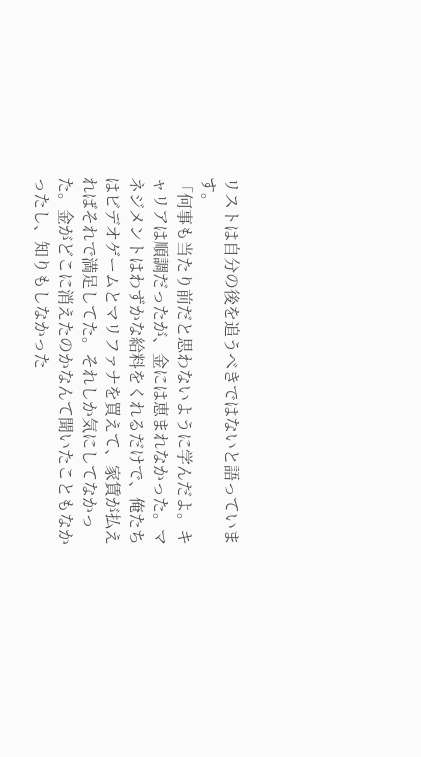リストは自分の後を追うべきではないと語っています。
「何事も当たり前だと思わないように学んだよ。キャリアは順調だったが、金には恵まれなかった。マネジメントはわずかな給料をくれるだけで、俺たちはビデオゲームとマリファナを買えて、家賃が払えればそれで満足してた。それしか気にしてなかった。金がどこに消えたのかなんて聞いたこともなかったし、知りもしなかった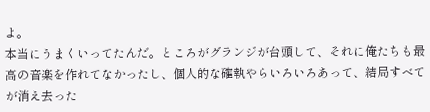よ。
本当にうまくいってたんだ。ところがグランジが台頭して、それに俺たちも最高の音楽を作れてなかったし、個人的な確執やらいろいろあって、結局すべてが消え去った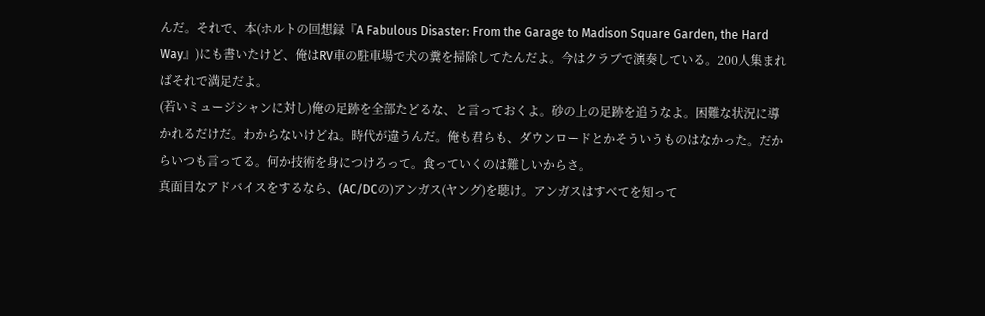んだ。それで、本(ホルトの回想録『A Fabulous Disaster: From the Garage to Madison Square Garden, the Hard Way』)にも書いたけど、俺はRV車の駐車場で犬の糞を掃除してたんだよ。今はクラブで演奏している。200人集まればそれで満足だよ。
(若いミュージシャンに対し)俺の足跡を全部たどるな、と言っておくよ。砂の上の足跡を追うなよ。困難な状況に導かれるだけだ。わからないけどね。時代が違うんだ。俺も君らも、ダウンロードとかそういうものはなかった。だからいつも言ってる。何か技術を身につけろって。食っていくのは難しいからさ。
真面目なアドバイスをするなら、(AC/DCの)アンガス(ヤング)を聴け。アンガスはすべてを知って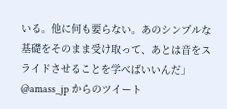いる。他に何も要らない。あのシンプルな基礎をそのまま受け取って、あとは音をスライドさせることを学べばいいんだ」
@amass_jp からのツイート